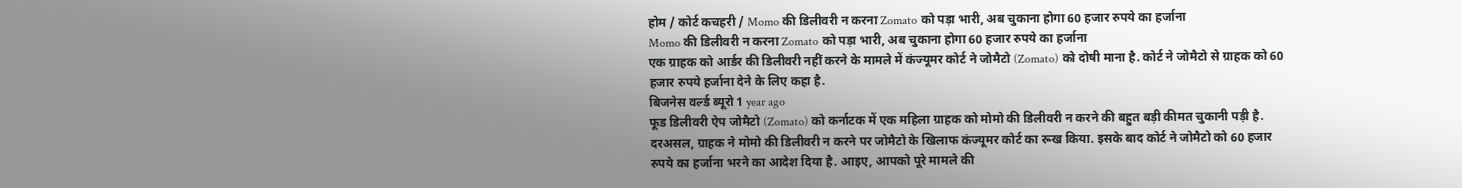होम / कोर्ट कचहरी / Momo की डिलीवरी न करना Zomato को पड़ा भारी, अब चुकाना होगा 60 हजार रुपये का हर्जाना
Momo की डिलीवरी न करना Zomato को पड़ा भारी, अब चुकाना होगा 60 हजार रुपये का हर्जाना
एक ग्राहक को आर्डर की डिलीवरी नहीं करने के मामले में कंज्यूमर कोर्ट ने जोमैटो (Zomato) को दोषी माना है. कोर्ट ने जोमैटो से ग्राहक को 60 हजार रुपये हर्जाना देने के लिए कहा है.
बिजनेस वर्ल्ड ब्यूरो 1 year ago
फूड डिलीवरी ऐप जोमैटो (Zomato) को कर्नाटक में एक महिला ग्राहक को मोमो की डिलीवरी न करने की बहुत बड़ी कीमत चुकानी पड़ी है. दरअसल, ग्राहक ने मोमो की डिलीवरी न करने पर जोमैटो के खिलाफ कंज्यूमर कोर्ट का रूख किया. इसके बाद कोर्ट ने जोमैटो को 60 हजार रुपये का हर्जाना भरने का आदेश दिया है. आइए, आपको पूरे मामले की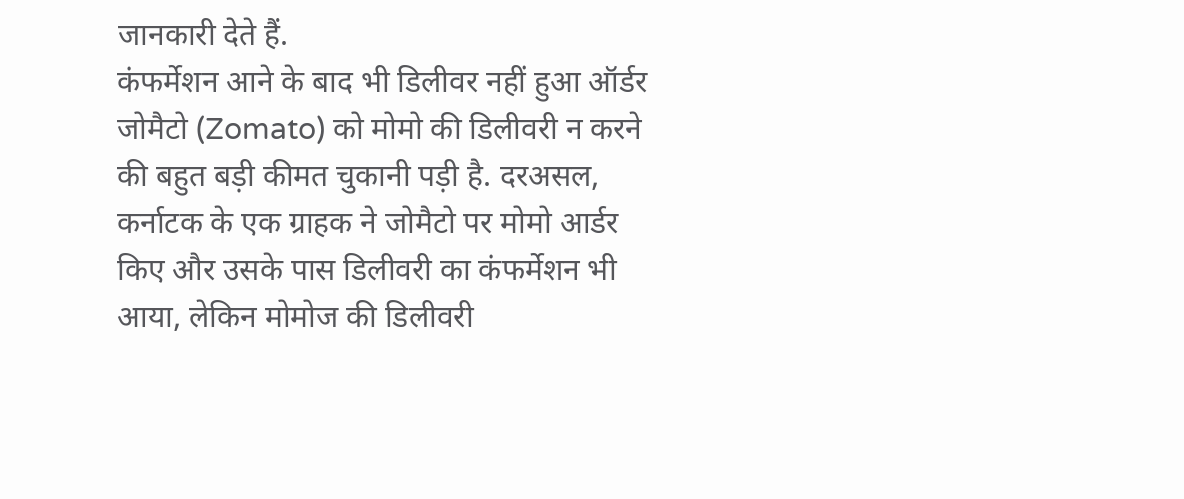जानकारी देते हैं.
कंफर्मेशन आने के बाद भी डिलीवर नहीं हुआ ऑर्डर
जोमैटो (Zomato) को मोमो की डिलीवरी न करने की बहुत बड़ी कीमत चुकानी पड़ी है. दरअसल, कर्नाटक के एक ग्राहक ने जोमैटो पर मोमो आर्डर किए और उसके पास डिलीवरी का कंफर्मेशन भी आया, लेकिन मोमोज की डिलीवरी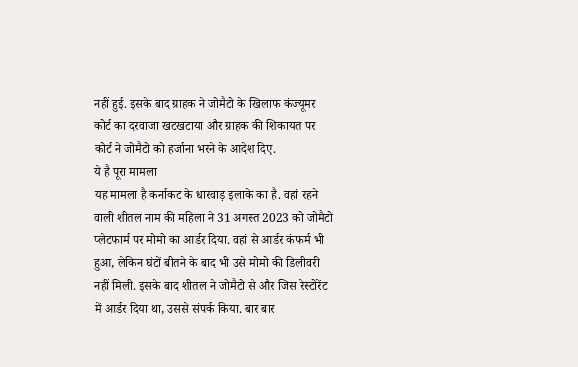नहीं हुई. इसके बाद ग्राहक ने जोमैटो के खिलाफ कंज्यूमर कोर्ट का दरवाजा खटखटाया और ग्राहक की शिकायत पर कोर्ट ने जोमैटो को हर्जाना भरने के आदेश दिए.
ये है पूरा मामला
यह मामला है कर्नाकट के धारवाड़ इलाके का है. वहां रहने वाली शीतल नाम की महिला ने 31 अगस्त 2023 को जोमैटो प्लेटफार्म पर मोमो का आर्डर दिया. वहां से आर्डर कंफर्म भी हुआ, लेकिन घंटों बीतने के बाद भी उसे मोमो की डिलीवरी नहीं मिली. इसके बाद शीतल ने जोमैटो से और जिस रेस्टोरेंट में आर्डर दिया था, उससे संपर्क किया. बार बार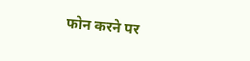फोन करने पर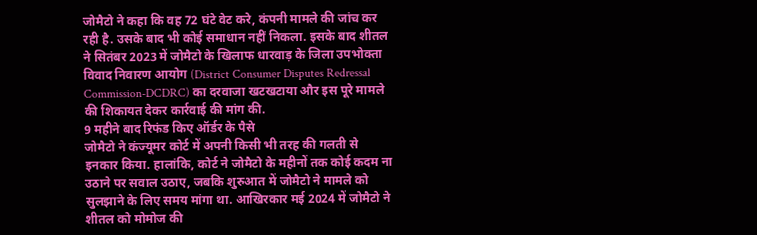जोमैटो ने कहा कि वह 72 घंटे वेट करे, कंपनी मामले की जांच कर रही है. उसके बाद भी कोई समाधान नहीं निकला. इसके बाद शीतल ने सितंबर 2023 में जोमैटो के खिलाफ धारवाड़ के जिला उपभोक्ता विवाद निवारण आयोग (District Consumer Disputes Redressal Commission-DCDRC) का दरवाजा खटखटाया और इस पूरे मामले की शिकायत देकर कार्रवाई की मांग की.
9 महीने बाद रिफंड किए ऑर्डर के पैसे
जोमैटो ने कंज्यूमर कोर्ट में अपनी किसी भी तरह की गलती से इनकार किया. हालांकि, कोर्ट ने जोमैटो के महीनों तक कोई कदम ना उठाने पर सवाल उठाए, जबकि शुरुआत में जोमैटो ने मामले को सुलझाने के लिए समय मांगा था. आखिरकार मई 2024 में जोमैटो ने शीतल को मोमोज की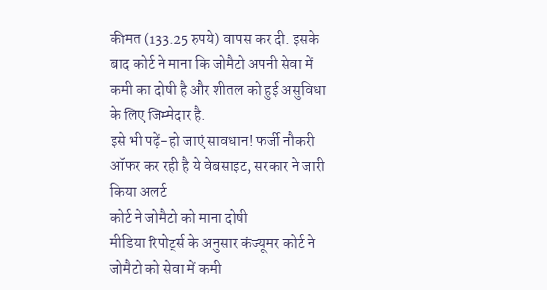कीमत (133.25 रुपये) वापस कर दी. इसके बाद कोर्ट ने माना कि जोमैटो अपनी सेवा में कमी का दोषी है और शीतल को हुई असुविधा के लिए जिम्मेदार है.
इसे भी पढ़ें-हो जाएं सावधान! फर्जी नौकरी ऑफर कर रही है ये वेबसाइट, सरकार ने जारी किया अलर्ट
कोर्ट ने जोमैटो को माना दोषी
मीडिया रिपोर्ट्स के अनुसार कंज्यूमर कोर्ट ने जोमैटो को सेवा में कमी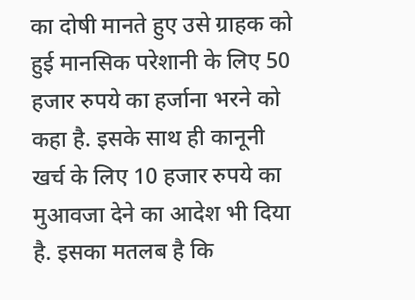का दोषी मानते हुए उसे ग्राहक को हुई मानसिक परेशानी के लिए 50 हजार रुपये का हर्जाना भरने को कहा है. इसके साथ ही कानूनी खर्च के लिए 10 हजार रुपये का मुआवजा देने का आदेश भी दिया है. इसका मतलब है कि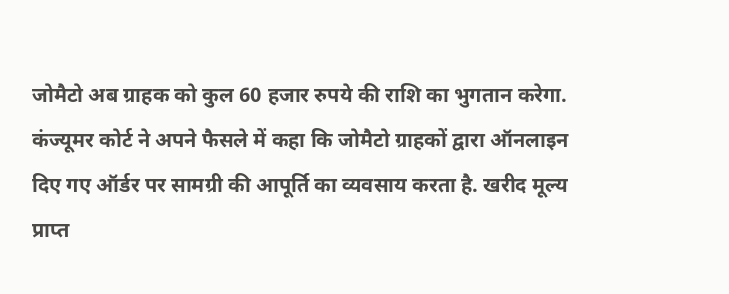जोमैटो अब ग्राहक को कुल 60 हजार रुपये की राशि का भुगतान करेगा. कंज्यूमर कोर्ट ने अपने फैसले में कहा कि जोमैटो ग्राहकों द्वारा ऑनलाइन दिए गए ऑर्डर पर सामग्री की आपूर्ति का व्यवसाय करता है. खरीद मूल्य प्राप्त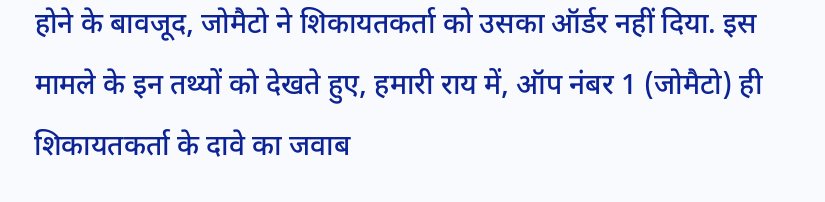होने के बावजूद, जोमैटो ने शिकायतकर्ता को उसका ऑर्डर नहीं दिया. इस मामले के इन तथ्यों को देखते हुए, हमारी राय में, ऑप नंबर 1 (जोमैटो) ही शिकायतकर्ता के दावे का जवाब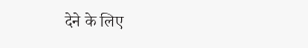देने के लिए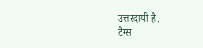उत्तरदायी है.
टैग्स